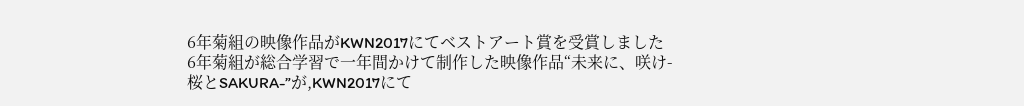6年菊組の映像作品がKWN2017にてベストアート賞を受賞しました
6年菊組が総合学習で一年間かけて制作した映像作品“未来に、咲け-桜とSAKURA-”が,KWN2017にて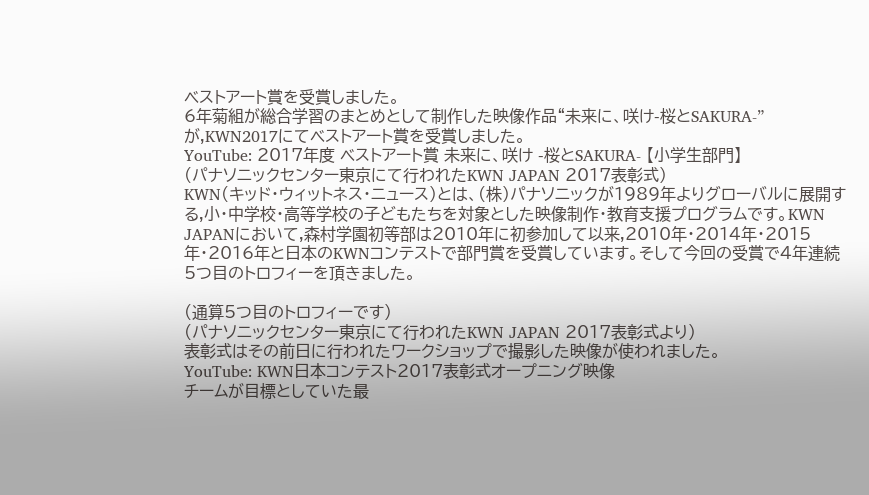ベストアート賞を受賞しました。
6年菊組が総合学習のまとめとして制作した映像作品“未来に、咲け-桜とSAKURA-”が,KWN2017にてベストアート賞を受賞しました。
YouTube: 2017年度 ベストアート賞 未来に、咲け -桜とSAKURA- 【小学生部門】
(パナソニックセンター東京にて行われたKWN JAPAN 2017表彰式)
KWN(キッド・ウィットネス・ニュース)とは、(株)パナソニックが1989年よりグローバルに展開する,小・中学校・高等学校の子どもたちを対象とした映像制作・教育支援プログラムです。KWN JAPANにおいて,森村学園初等部は2010年に初参加して以来,2010年・2014年・2015年・2016年と日本のKWNコンテストで部門賞を受賞しています。そして今回の受賞で4年連続5つ目のトロフィーを頂きました。

(通算5つ目のトロフィーです)
(パナソニックセンター東京にて行われたKWN JAPAN 2017表彰式より)
表彰式はその前日に行われたワークショップで撮影した映像が使われました。
YouTube: KWN日本コンテスト2017表彰式オープニング映像
チームが目標としていた最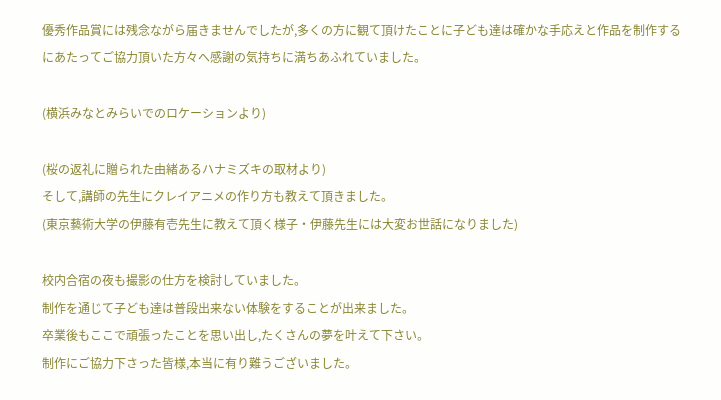優秀作品賞には残念ながら届きませんでしたが,多くの方に観て頂けたことに子ども達は確かな手応えと作品を制作するにあたってご協力頂いた方々へ感謝の気持ちに満ちあふれていました。

(横浜みなとみらいでのロケーションより)

(桜の返礼に贈られた由緒あるハナミズキの取材より)
そして,講師の先生にクレイアニメの作り方も教えて頂きました。
(東京藝術大学の伊藤有壱先生に教えて頂く様子・伊藤先生には大変お世話になりました)

校内合宿の夜も撮影の仕方を検討していました。
制作を通じて子ども達は普段出来ない体験をすることが出来ました。
卒業後もここで頑張ったことを思い出し,たくさんの夢を叶えて下さい。
制作にご協力下さった皆様,本当に有り難うございました。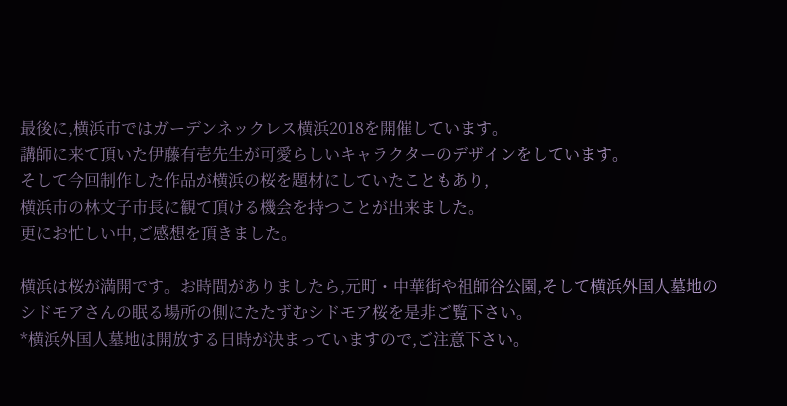最後に,横浜市ではガーデンネックレス横浜2018を開催しています。
講師に来て頂いた伊藤有壱先生が可愛らしいキャラクターのデザインをしています。
そして今回制作した作品が横浜の桜を題材にしていたこともあり,
横浜市の林文子市長に観て頂ける機会を持つことが出来ました。
更にお忙しい中,ご感想を頂きました。

横浜は桜が満開です。お時間がありましたら,元町・中華街や祖師谷公園,そして横浜外国人墓地のシドモアさんの眠る場所の側にたたずむシドモア桜を是非ご覧下さい。
*横浜外国人墓地は開放する日時が決まっていますので,ご注意下さい。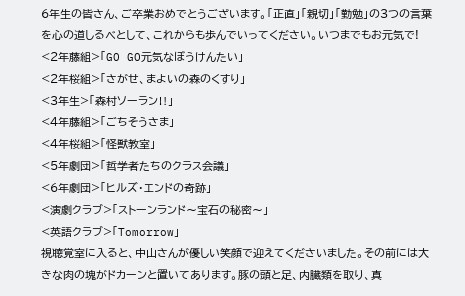6年生の皆さん、ご卒業おめでとうございます。「正直」「親切」「勤勉」の3つの言葉を心の道しるべとして、これからも歩んでいってください。いつまでもお元気で!
<2年藤組>「GO GO元気なぼうけんたい」
<2年桜組>「さがせ、まよいの森のくすり」
<3年生>「森村ソーラン‼」
<4年藤組>「ごちそうさま」
<4年桜組>「怪獣教室」
<5年劇団>「哲学者たちのクラス会議」
<6年劇団>「ヒルズ・エンドの奇跡」
<演劇クラブ>「ストーンランド〜宝石の秘密〜」
<英語クラブ>「Tomorrow」
視聴覚室に入ると、中山さんが優しい笑顔で迎えてくださいました。その前には大きな肉の塊がドカーンと置いてあります。豚の頭と足、内臓類を取り、真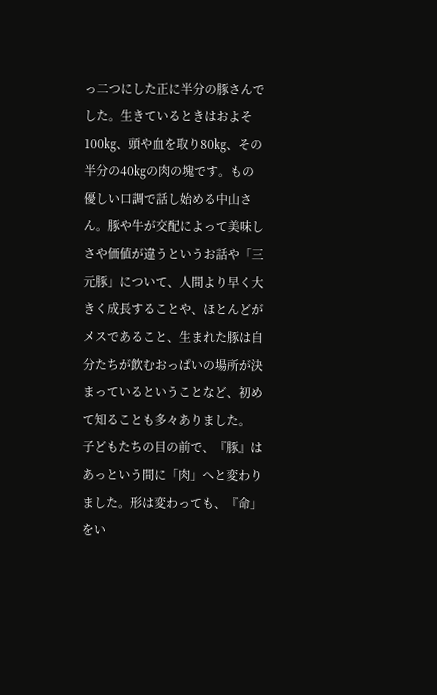っ二つにした正に半分の豚さんでした。生きているときはおよそ100㎏、頭や血を取り80㎏、その半分の40㎏の肉の塊です。もの優しい口調で話し始める中山さん。豚や牛が交配によって美味しさや価値が違うというお話や「三元豚」について、人間より早く大きく成長することや、ほとんどがメスであること、生まれた豚は自分たちが飲むおっぱいの場所が決まっているということなど、初めて知ることも多々ありました。
子どもたちの目の前で、『豚』はあっという間に「肉」へと変わりました。形は変わっても、『命」をい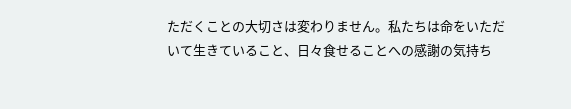ただくことの大切さは変わりません。私たちは命をいただいて生きていること、日々食せることへの感謝の気持ち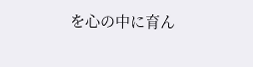を心の中に育ん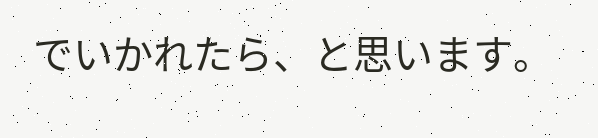でいかれたら、と思います。